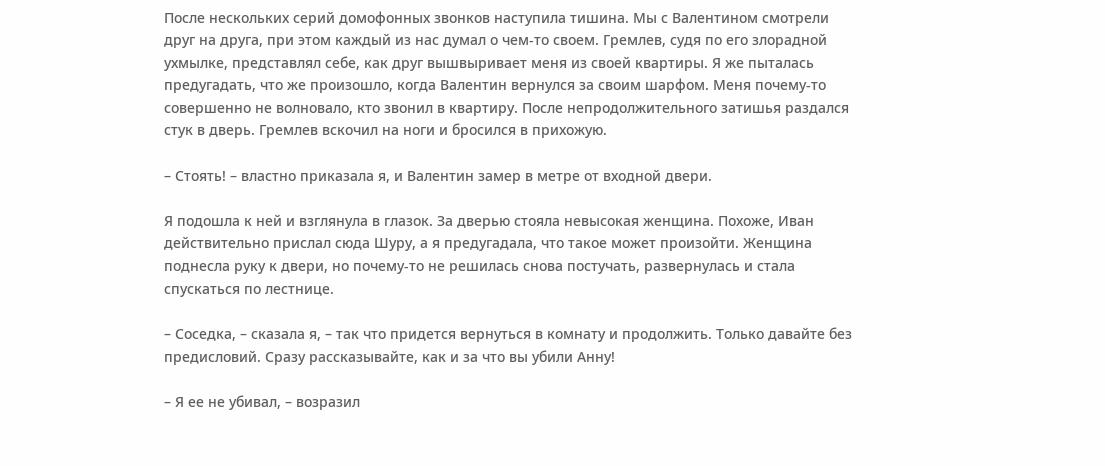После нескольких серий домофонных звонков наступила тишина. Мы с Валентином смотрели друг на друга, при этом каждый из нас думал о чем-то своем. Гремлев, судя по его злорадной ухмылке, представлял себе, как друг вышвыривает меня из своей квартиры. Я же пыталась предугадать, что же произошло, когда Валентин вернулся за своим шарфом. Меня почему-то совершенно не волновало, кто звонил в квартиру. После непродолжительного затишья раздался стук в дверь. Гремлев вскочил на ноги и бросился в прихожую.

– Стоять! – властно приказала я, и Валентин замер в метре от входной двери.

Я подошла к ней и взглянула в глазок. За дверью стояла невысокая женщина. Похоже, Иван действительно прислал сюда Шуру, а я предугадала, что такое может произойти. Женщина поднесла руку к двери, но почему-то не решилась снова постучать, развернулась и стала спускаться по лестнице.

– Соседка, – сказала я, – так что придется вернуться в комнату и продолжить. Только давайте без предисловий. Сразу рассказывайте, как и за что вы убили Анну!

– Я ее не убивал, – возразил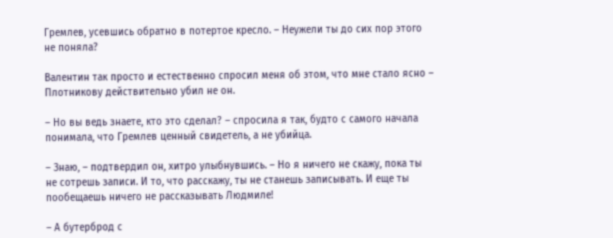Гремлев, усевшись обратно в потертое кресло. – Неужели ты до сих пор этого не поняла?

Валентин так просто и естественно спросил меня об этом, что мне стало ясно – Плотникову действительно убил не он.

– Но вы ведь знаете, кто это сделал? – спросила я так, будто с самого начала понимала, что Гремлев ценный свидетель, а не убийца.

– Знаю, – подтвердил он, хитро улыбнувшись. – Но я ничего не скажу, пока ты не сотрешь записи. И то, что расскажу, ты не станешь записывать. И еще ты пообещаешь ничего не рассказывать Людмиле!

– А бутерброд с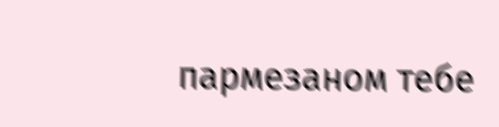пармезаном тебе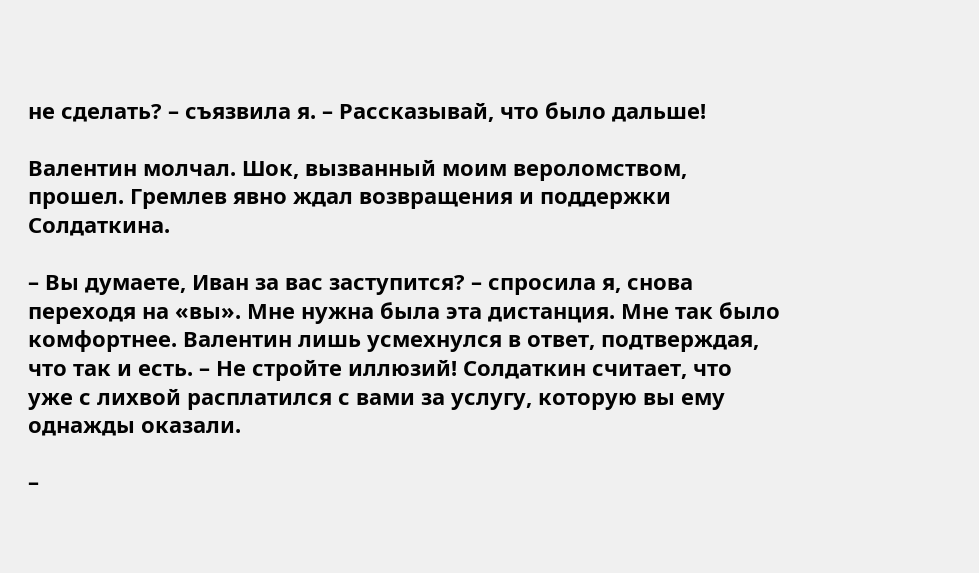не сделать? – съязвила я. – Рассказывай, что было дальше!

Валентин молчал. Шок, вызванный моим вероломством, прошел. Гремлев явно ждал возвращения и поддержки Солдаткина.

– Вы думаете, Иван за вас заступится? – спросила я, снова переходя на «вы». Мне нужна была эта дистанция. Мне так было комфортнее. Валентин лишь усмехнулся в ответ, подтверждая, что так и есть. – Не стройте иллюзий! Солдаткин считает, что уже с лихвой расплатился с вами за услугу, которую вы ему однажды оказали.

–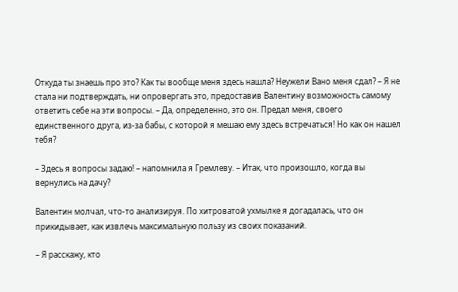Откуда ты знаешь про это? Как ты вообще меня здесь нашла? Неужели Вано меня сдал? – Я не стала ни подтверждать, ни опровергать это, предоставив Валентину возможность самому ответить себе на эти вопросы. – Да, определенно, это он. Предал меня, своего единственного друга, из-за бабы, с которой я мешаю ему здесь встречаться! Но как он нашел тебя?

– Здесь я вопросы задаю! – напомнила я Гремлеву. – Итак, что произошло, когда вы вернулись на дачу?

Валентин молчал, что-то анализируя. По хитроватой ухмылке я догадалась, что он прикидывает, как извлечь максимальную пользу из своих показаний.

– Я расскажу, кто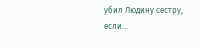убил Людину сестру, если…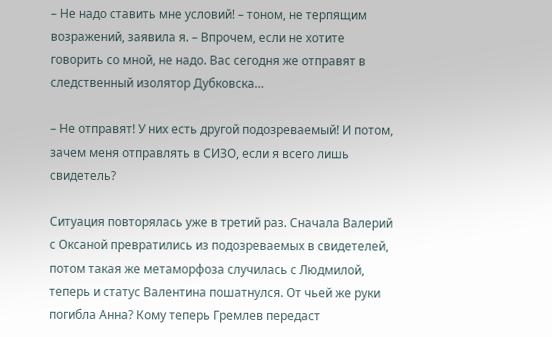– Не надо ставить мне условий! – тоном, не терпящим возражений, заявила я. – Впрочем, если не хотите говорить со мной, не надо. Вас сегодня же отправят в следственный изолятор Дубковска…

– Не отправят! У них есть другой подозреваемый! И потом, зачем меня отправлять в СИЗО, если я всего лишь свидетель?

Ситуация повторялась уже в третий раз. Сначала Валерий с Оксаной превратились из подозреваемых в свидетелей, потом такая же метаморфоза случилась с Людмилой, теперь и статус Валентина пошатнулся. От чьей же руки погибла Анна? Кому теперь Гремлев передаст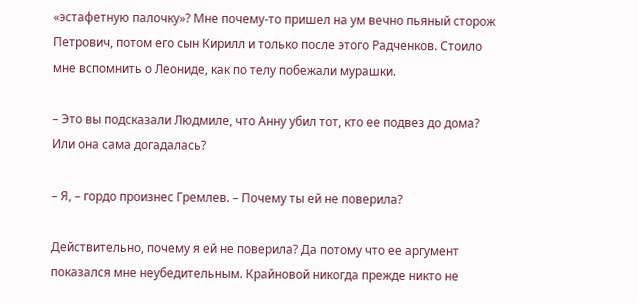«эстафетную палочку»? Мне почему-то пришел на ум вечно пьяный сторож Петрович, потом его сын Кирилл и только после этого Радченков. Стоило мне вспомнить о Леониде, как по телу побежали мурашки.

– Это вы подсказали Людмиле, что Анну убил тот, кто ее подвез до дома? Или она сама догадалась?

– Я, – гордо произнес Гремлев. – Почему ты ей не поверила?

Действительно, почему я ей не поверила? Да потому что ее аргумент показался мне неубедительным. Крайновой никогда прежде никто не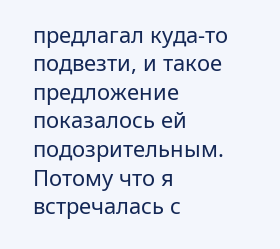предлагал куда-то подвезти, и такое предложение показалось ей подозрительным. Потому что я встречалась с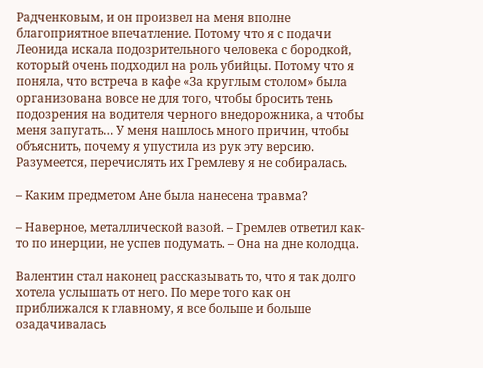Радченковым, и он произвел на меня вполне благоприятное впечатление. Потому что я с подачи Леонида искала подозрительного человека с бородкой, который очень подходил на роль убийцы. Потому что я поняла, что встреча в кафе «За круглым столом» была организована вовсе не для того, чтобы бросить тень подозрения на водителя черного внедорожника, а чтобы меня запугать… У меня нашлось много причин, чтобы объяснить, почему я упустила из рук эту версию. Разумеется, перечислять их Гремлеву я не собиралась.

– Каким предметом Ане была нанесена травма?

– Наверное, металлической вазой. – Гремлев ответил как-то по инерции, не успев подумать. – Она на дне колодца.

Валентин стал наконец рассказывать то, что я так долго хотела услышать от него. По мере того как он приближался к главному, я все больше и больше озадачивалась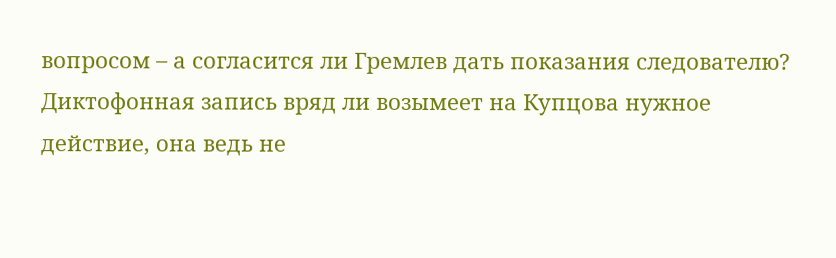вопросом – а согласится ли Гремлев дать показания следователю? Диктофонная запись вряд ли возымеет на Купцова нужное действие, она ведь не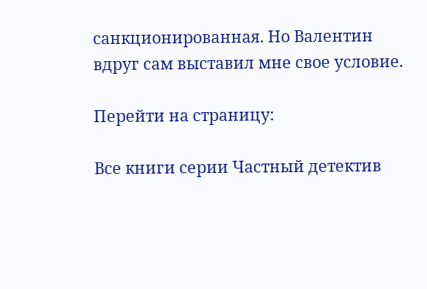санкционированная. Но Валентин вдруг сам выставил мне свое условие.

Перейти на страницу:

Все книги серии Частный детектив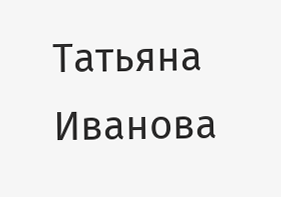Татьяна Иванова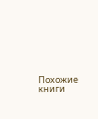Похожие книги